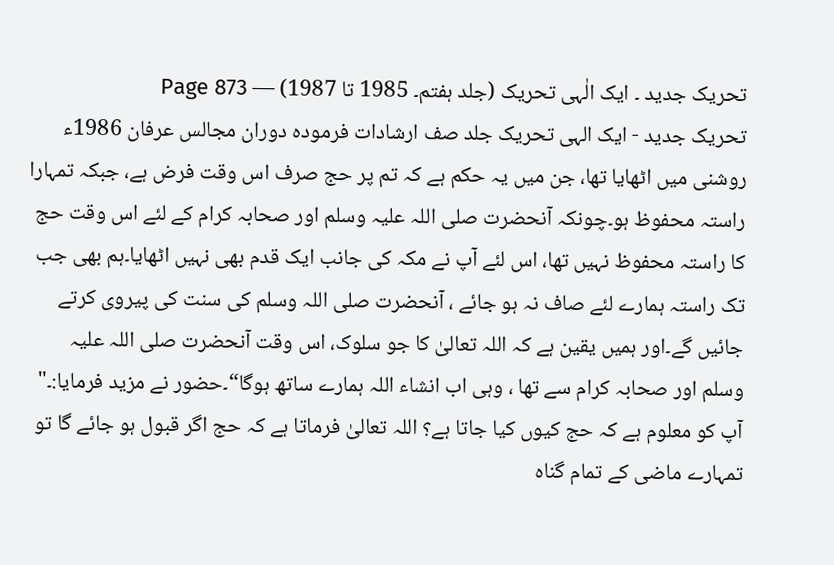تحریک جدید ۔ ایک الٰہی تحریک (جلد ہفتم۔ 1985 تا 1987) — Page 873
تحریک جدید - ایک الہی تحریک جلد صف ارشادات فرموده دوران مجالس عرفان 1986ء روشنی میں اٹھایا تھا، جن میں یہ حکم ہے کہ تم پر حج صرف اس وقت فرض ہے، جبکہ تمہارا راستہ محفوظ ہو۔چونکہ آنحضرت صلی اللہ علیہ وسلم اور صحابہ کرام کے لئے اس وقت حج کا راستہ محفوظ نہیں تھا، اس لئے آپ نے مکہ کی جانب ایک قدم بھی نہیں اٹھایا۔ہم بھی جب تک راستہ ہمارے لئے صاف نہ ہو جائے ، آنحضرت صلی اللہ وسلم کی سنت کی پیروی کرتے جائیں گے۔اور ہمیں یقین ہے کہ اللہ تعالیٰ کا جو سلوک، اس وقت آنحضرت صلی اللہ علیہ وسلم اور صحابہ کرام سے تھا ، وہی اب انشاء اللہ ہمارے ساتھ ہوگا“۔حضور نے مزید فرمایا:۔" آپ کو معلوم ہے کہ حج کیوں کیا جاتا ہے؟ اللہ تعالیٰ فرماتا ہے کہ حج اگر قبول ہو جائے گا تو تمہارے ماضی کے تمام گناہ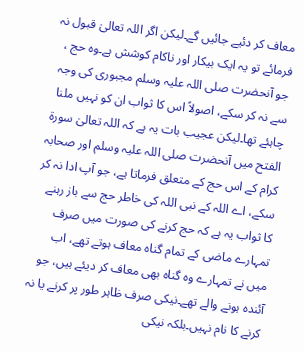معاف کر دئیے جائیں گے۔لیکن اگر اللہ تعالیٰ قبول نہ فرمائے تو یہ ایک بیکار اور ناکام کوشش ہے۔وہ حج ، جو آنحضرت صلی اللہ علیہ وسلم مجبوری کی وجہ سے نہ کر سکے، اصولاً اس کا ثواب ان کو نہیں ملنا چاہئے تھا۔لیکن عجیب بات یہ ہے کہ اللہ تعالیٰ سورۃ الفتح میں آنحضرت صلی اللہ علیہ وسلم اور صحابہ کرام کے اس حج کے متعلق فرماتا ہے، جو آپ ادا نہ کر سکے، اے اللہ کے نبی اللہ کی خاطر حج سے باز رہنے کا ثواب یہ ہے کہ حج کرنے کی صورت میں صرف تمہارے ماضی کے تمام گناہ معاف ہوتے تھے، اب میں نے تمہارے وہ گناہ بھی معاف کر دیئے ہیں، جو آئندہ ہونے والے تھے۔نیکی صرف ظاہر طور پر کرنے یا نہ کرنے کا نام نہیں۔بلکہ نیکی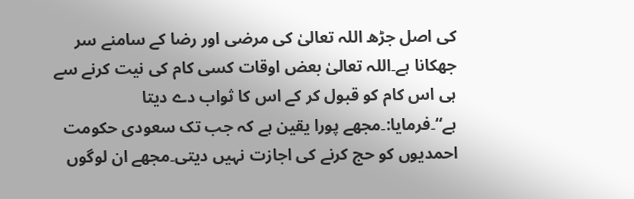کی اصل جڑھ اللہ تعالیٰ کی مرضی اور رضا کے سامنے سر جھکانا ہے۔اللہ تعالیٰ بعض اوقات کسی کام کی نیت کرنے سے ہی اس کام کو قبول کر کے اس کا ثواب دے دیتا ہے“۔فرمایا:۔مجھے پورا یقین ہے کہ جب تک سعودی حکومت احمدیوں کو حج کرنے کی اجازت نہیں دیتی۔مجھے ان لوگوں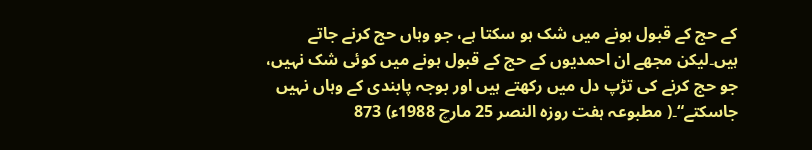کے حج کے قبول ہونے میں شک ہو سکتا ہے، جو وہاں حج کرنے جاتے ہیں۔لیکن مجھے ان احمدیوں کے حج کے قبول ہونے میں کوئی شک نہیں، جو حج کرنے کی تڑپ دل میں رکھتے ہیں اور بوجہ پابندی کے وہاں نہیں جاسکتے“۔( مطبوعہ ہفت روزہ النصر 25 مارچ 1988ء) 873